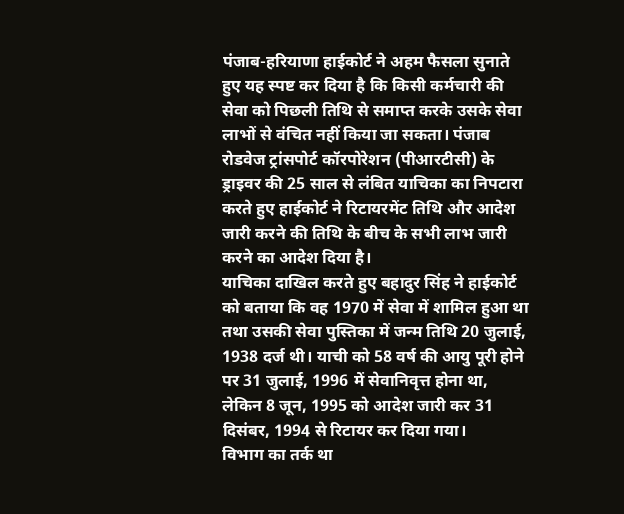पंजाब-हरियाणा हाईकोर्ट ने अहम फैसला सुनाते हुए यह स्पष्ट कर दिया है कि किसी कर्मचारी की सेवा को पिछली तिथि से समाप्त करके उसके सेवा लाभों से वंचित नहीं किया जा सकता। पंजाब रोडवेज ट्रांसपोर्ट कॉरपोरेशन (पीआरटीसी) के ड्राइवर की 25 साल से लंबित याचिका का निपटारा करते हुए हाईकोर्ट ने रिटायरमेंट तिथि और आदेश जारी करने की तिथि के बीच के सभी लाभ जारी करने का आदेश दिया है।
याचिका दाखिल करते हुए बहादुर सिंह ने हाईकोर्ट को बताया कि वह 1970 में सेवा में शामिल हुआ था तथा उसकी सेवा पुस्तिका में जन्म तिथि 20 जुलाई, 1938 दर्ज थी। याची को 58 वर्ष की आयु पूरी होने पर 31 जुलाई, 1996 में सेवानिवृत्त होना था, लेकिन 8 जून, 1995 को आदेश जारी कर 31 दिसंबर, 1994 से रिटायर कर दिया गया।
विभाग का तर्क था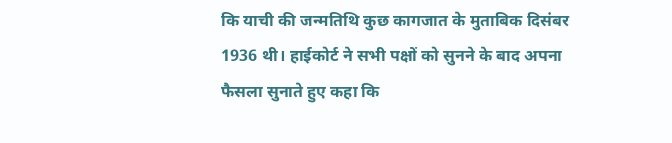कि याची की जन्मतिथि कुछ कागजात के मुताबिक दिसंबर 1936 थी। हाईकोर्ट ने सभी पक्षों को सुनने के बाद अपना फैसला सुनाते हुए कहा कि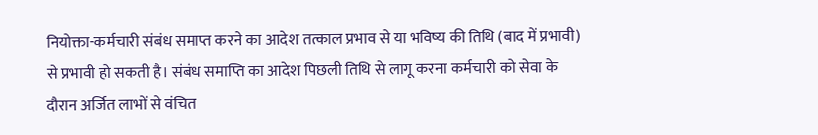नियोक्ता-कर्मचारी संबंध समाप्त करने का आदेश तत्काल प्रभाव से या भविष्य की तिथि (बाद में प्रभावी) से प्रभावी हो सकती है। संबंध समाप्ति का आदेश पिछली तिथि से लागू करना कर्मचारी को सेवा के दौरान अर्जित लाभों से वंचित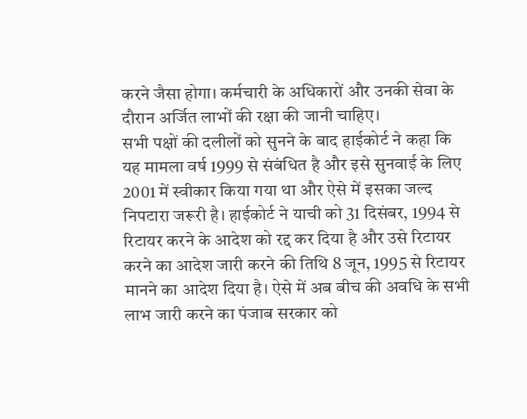करने जैसा होगा। कर्मचारी के अधिकारों और उनकी सेवा के दौरान अर्जित लाभों की रक्षा की जानी चाहिए।
सभी पक्षों की दलीलों को सुनने के बाद हाईकोर्ट ने कहा कि यह मामला वर्ष 1999 से संबंधित है और इसे सुनवाई के लिए 2001 में स्वीकार किया गया था और ऐसे में इसका जल्द निपटारा जरूरी है। हाईकोर्ट ने याची को 31 दिसंबर, 1994 से रिटायर करने के आदेश को रद्द कर दिया है और उसे रिटायर करने का आदेश जारी करने की तिथि 8 जून, 1995 से रिटायर मानने का आदेश दिया है। ऐसे में अब बीच की अवधि के सभी लाभ जारी करने का पंजाब सरकार को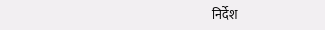निर्देश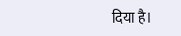दिया है।